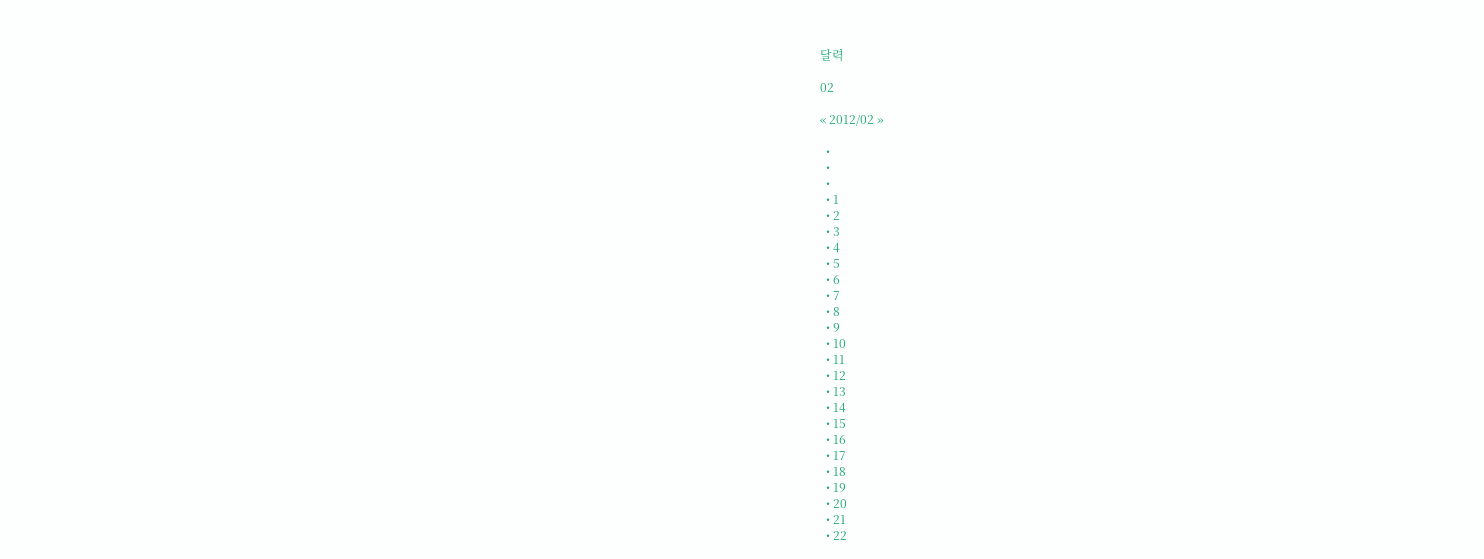달력

02

« 2012/02 »

  •
  •
  •
  • 1
  • 2
  • 3
  • 4
  • 5
  • 6
  • 7
  • 8
  • 9
  • 10
  • 11
  • 12
  • 13
  • 14
  • 15
  • 16
  • 17
  • 18
  • 19
  • 20
  • 21
  • 22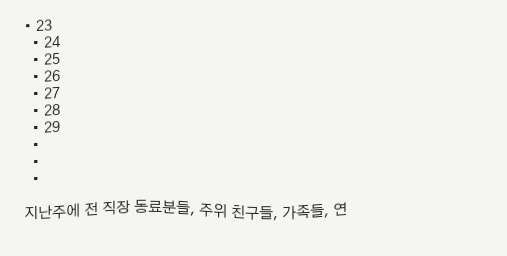• 23
  • 24
  • 25
  • 26
  • 27
  • 28
  • 29
  •
  •
  •

지난주에 전 직장 동료분들, 주위 친구들, 가족들, 연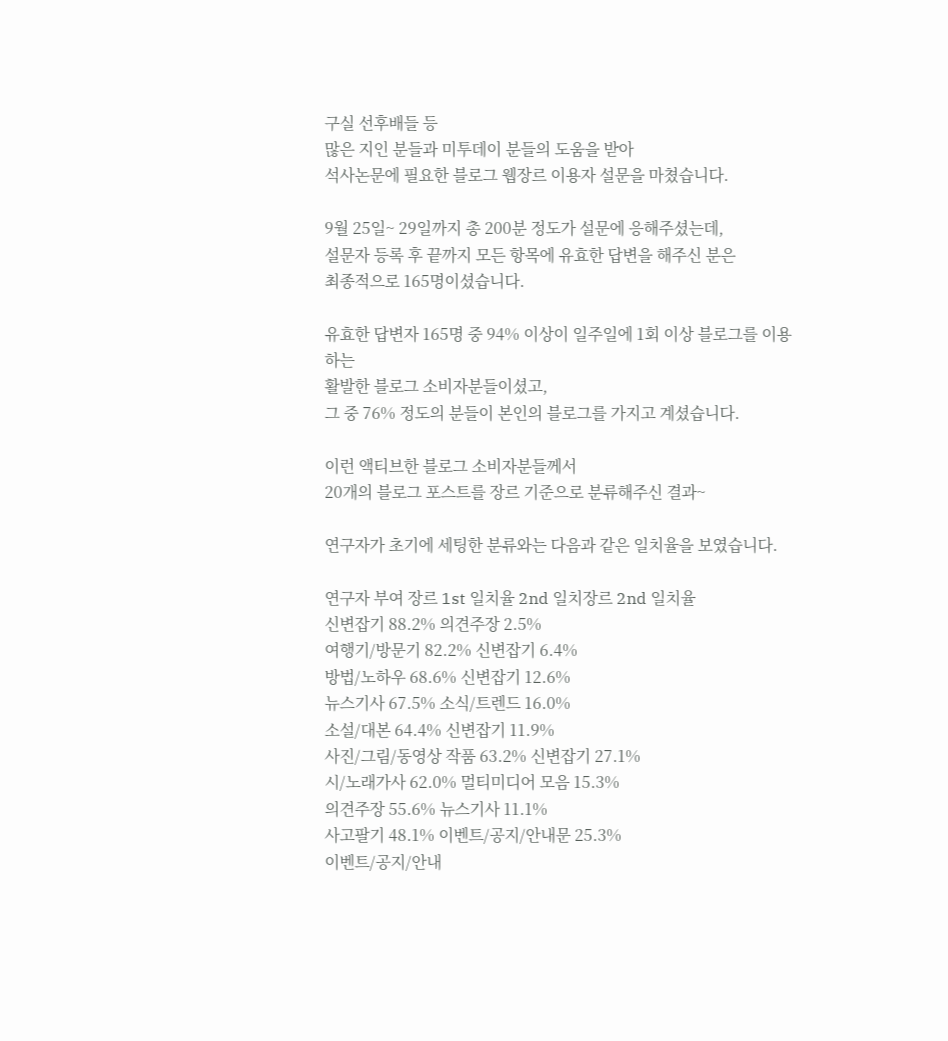구실 선후배들 등
많은 지인 분들과 미투데이 분들의 도움을 받아
석사논문에 필요한 블로그 웹장르 이용자 설문을 마쳤습니다.

9월 25일~ 29일까지 총 200분 정도가 설문에 응해주셨는데,
설문자 등록 후 끝까지 모든 항목에 유효한 답변을 해주신 분은
최종적으로 165명이셨습니다.

유효한 답변자 165명 중 94% 이상이 일주일에 1회 이상 블로그를 이용하는
활발한 블로그 소비자분들이셨고,
그 중 76% 정도의 분들이 본인의 블로그를 가지고 계셨습니다.

이런 액티브한 블로그 소비자분들께서
20개의 블로그 포스트를 장르 기준으로 분류해주신 결과~

연구자가 초기에 세팅한 분류와는 다음과 같은 일치율을 보였습니다.

연구자 부여 장르 1st 일치율 2nd 일치장르 2nd 일치율
신변잡기 88.2% 의견주장 2.5%
여행기/방문기 82.2% 신변잡기 6.4%
방법/노하우 68.6% 신변잡기 12.6%
뉴스기사 67.5% 소식/트렌드 16.0%
소설/대본 64.4% 신변잡기 11.9%
사진/그림/동영상 작품 63.2% 신변잡기 27.1%
시/노래가사 62.0% 멀티미디어 모음 15.3%
의견주장 55.6% 뉴스기사 11.1%
사고팔기 48.1% 이벤트/공지/안내문 25.3%
이벤트/공지/안내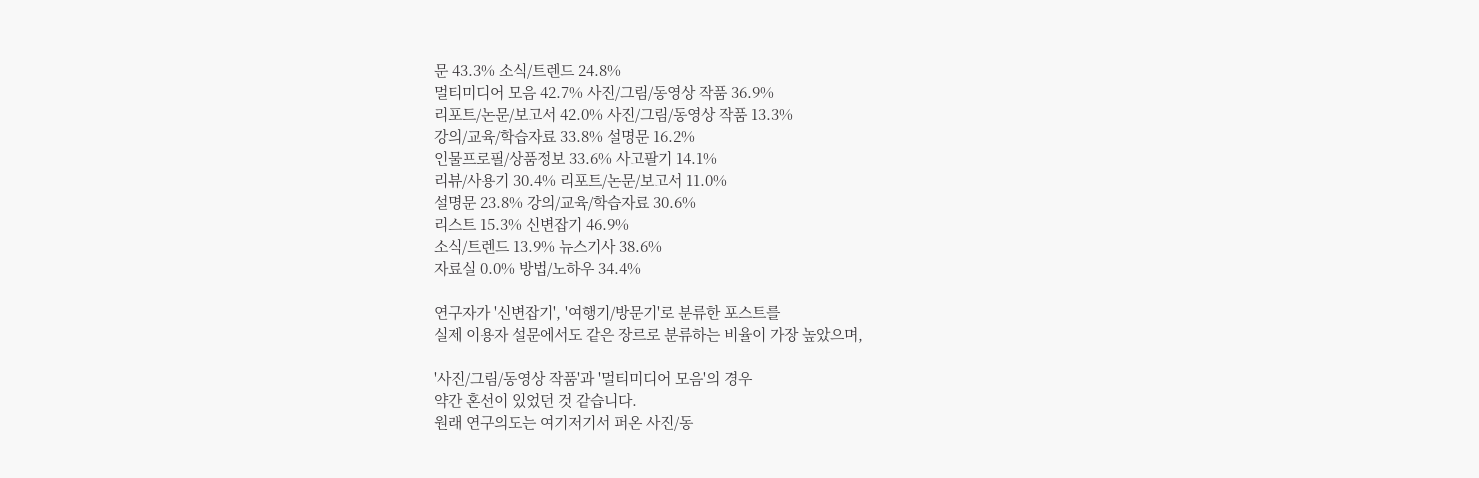문 43.3% 소식/트렌드 24.8%
멀티미디어 모음 42.7% 사진/그림/동영상 작품 36.9%
리포트/논문/보고서 42.0% 사진/그림/동영상 작품 13.3%
강의/교육/학습자료 33.8% 설명문 16.2%
인물프로필/상품정보 33.6% 사고팔기 14.1%
리뷰/사용기 30.4% 리포트/논문/보고서 11.0%
설명문 23.8% 강의/교육/학습자료 30.6%
리스트 15.3% 신변잡기 46.9%
소식/트렌드 13.9% 뉴스기사 38.6%
자료실 0.0% 방법/노하우 34.4%

연구자가 '신변잡기', '여행기/방문기'로 분류한 포스트를
실제 이용자 설문에서도 같은 장르로 분류하는 비율이 가장 높았으며,

'사진/그림/동영상 작품'과 '멀티미디어 모음'의 경우
약간 혼선이 있었던 것 같습니다.
원래 연구의도는 여기저기서 퍼온 사진/동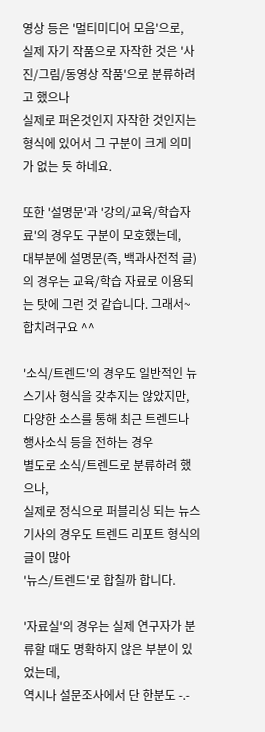영상 등은 '멀티미디어 모음'으로,
실제 자기 작품으로 자작한 것은 '사진/그림/동영상 작품'으로 분류하려고 했으나
실제로 퍼온것인지 자작한 것인지는 형식에 있어서 그 구분이 크게 의미가 없는 듯 하네요.

또한 '설명문'과 '강의/교육/학습자료'의 경우도 구분이 모호했는데,
대부분에 설명문(즉, 백과사전적 글)의 경우는 교육/학습 자료로 이용되는 탓에 그런 것 같습니다. 그래서~ 합치려구요 ^^

'소식/트렌드'의 경우도 일반적인 뉴스기사 형식을 갖추지는 않았지만,
다양한 소스를 통해 최근 트렌드나 행사소식 등을 전하는 경우
별도로 소식/트렌드로 분류하려 했으나,
실제로 정식으로 퍼블리싱 되는 뉴스기사의 경우도 트렌드 리포트 형식의 글이 많아
'뉴스/트렌드'로 합칠까 합니다.

'자료실'의 경우는 실제 연구자가 분류할 때도 명확하지 않은 부분이 있었는데,
역시나 설문조사에서 단 한분도 -.-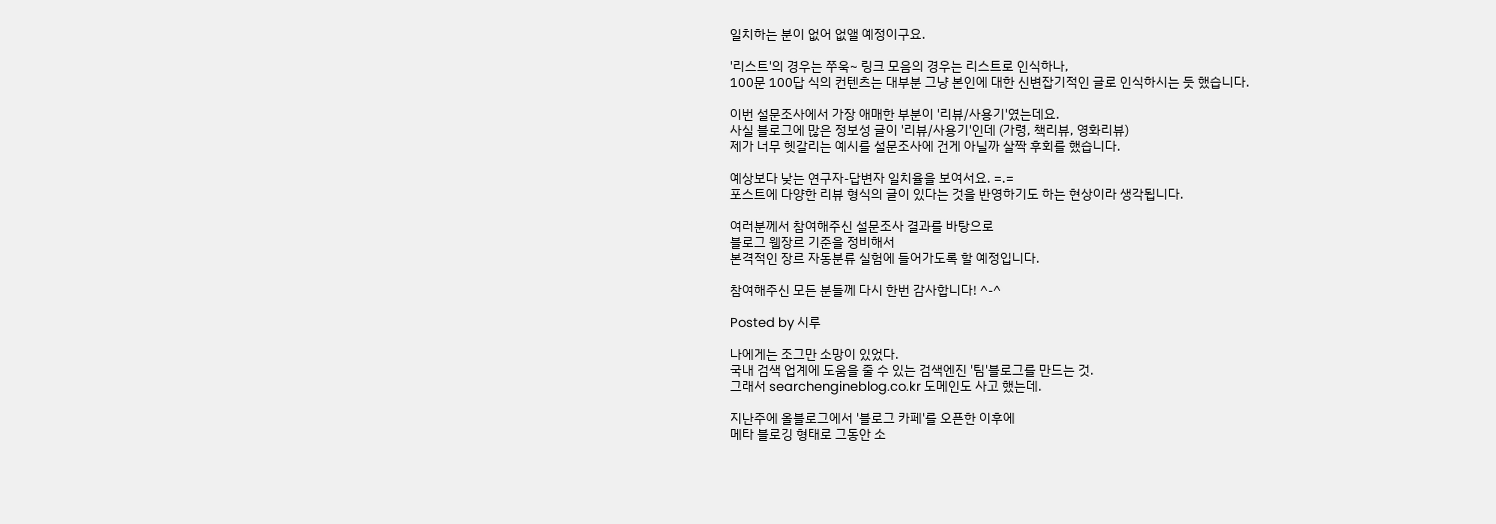일치하는 분이 없어 없앨 예정이구요.

'리스트'의 경우는 쭈욱~ 링크 모음의 경우는 리스트로 인식하나,
100문 100답 식의 컨텐츠는 대부분 그냥 본인에 대한 신변잡기적인 글로 인식하시는 듯 했습니다.

이번 설문조사에서 가장 애매한 부분이 '리뷰/사용기'였는데요.
사실 블로그에 많은 정보성 글이 '리뷰/사용기'인데 (가령, 책리뷰, 영화리뷰)
제가 너무 헷갈리는 예시를 설문조사에 건게 아닐까 살짝 후회를 했습니다.

예상보다 낮는 연구자-답변자 일치율을 보여서요. =.=
포스트에 다양한 리뷰 형식의 글이 있다는 것을 반영하기도 하는 현상이라 생각됩니다.

여러분께서 참여해주신 설문조사 결과를 바탕으로
블로그 웹장르 기준을 정비해서
본격적인 장르 자동분류 실험에 들어가도록 할 예정입니다.

참여해주신 모든 분들께 다시 한번 감사합니다! ^-^

Posted by 시루

나에게는 조그만 소망이 있었다.
국내 검색 업계에 도움을 줄 수 있는 검색엔진 '팀'블로그를 만드는 것.
그래서 searchengineblog.co.kr 도메인도 사고 했는데.

지난주에 올블로그에서 '블로그 카페'를 오픈한 이후에
메타 블로깅 형태로 그동안 소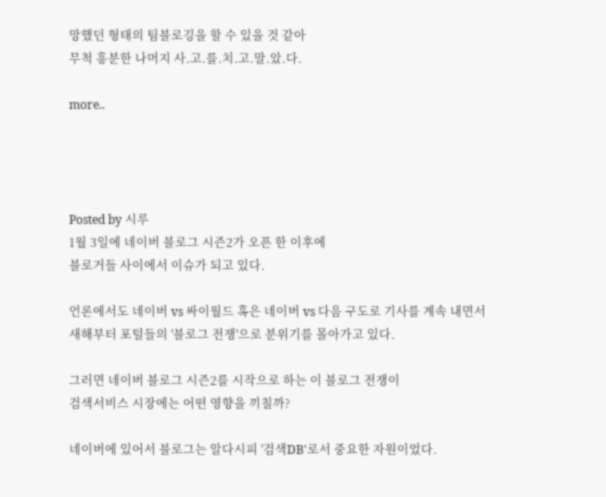망했던 형태의 팀블로깅을 할 수 있을 것 같아
무척 흥분한 나머지 사.고.를.치.고.말.았.다.

more..




Posted by 시루
1월 3일에 네이버 블로그 시즌2가 오픈 한 이후에
블로거들 사이에서 이슈가 되고 있다.

언론에서도 네이버 vs 싸이월드 혹은 네이버 vs 다음 구도로 기사를 계속 내면서
새해부터 포털들의 '블로그 전쟁'으로 분위기를 몰아가고 있다.

그러면 네이버 블로그 시즌2를 시작으로 하는 이 블로그 전쟁이
검색서비스 시장에는 어떤 영향을 끼칠까?

네이버에 있어서 블로그는 알다시피 '검색DB'로서 중요한 자원이었다.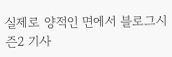실제로 양적인 면에서 블로그시즌2 기사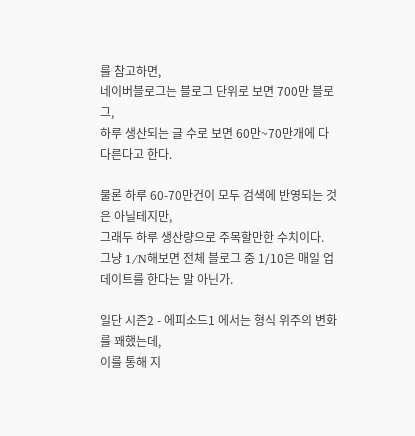를 참고하면,
네이버블로그는 블로그 단위로 보면 700만 블로그,
하루 생산되는 글 수로 보면 60만~70만개에 다다른다고 한다.

물론 하루 60-70만건이 모두 검색에 반영되는 것은 아닐테지만,
그래두 하루 생산량으로 주목할만한 수치이다.
그냥 1/N해보면 전체 블로그 중 1/10은 매일 업데이트를 한다는 말 아닌가.

일단 시즌2 - 에피소드1 에서는 형식 위주의 변화를 꽤했는데,
이를 통해 지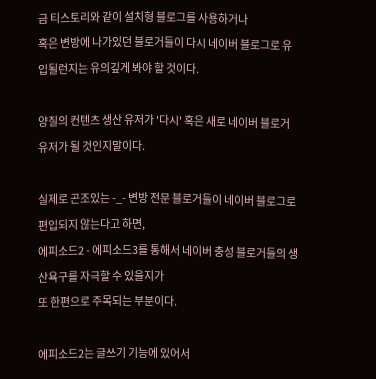금 티스토리와 같이 설치형 블로그를 사용하거나
혹은 변방에 나가있던 블로거들이 다시 네이버 블로그로 유입될런지는 유의깊게 봐야 할 것이다.

양질의 컨텐츠 생산 유저가 '다시' 혹은 새로 네이버 블로거 유저가 될 것인지말이다.

실제로 곤조있는 -_- 변방 전문 블로거들이 네이버 블로그로 편입되지 않는다고 하면,
에피소드2 - 에피소드3를 통해서 네이버 충성 블로거들의 생산욕구를 자극할 수 있을지가
또 한편으로 주목되는 부분이다.

에피소드2는 글쓰기 기능에 있어서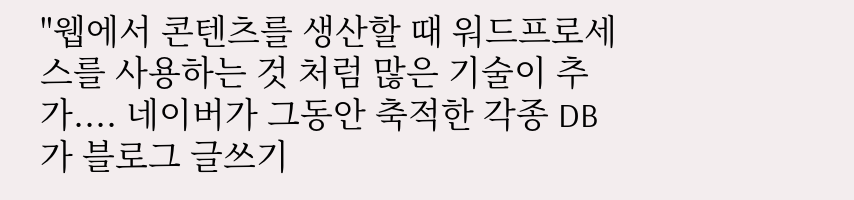"웹에서 콘텐츠를 생산할 때 워드프로세스를 사용하는 것 처럼 많은 기술이 추가.... 네이버가 그동안 축적한 각종 DB가 블로그 글쓰기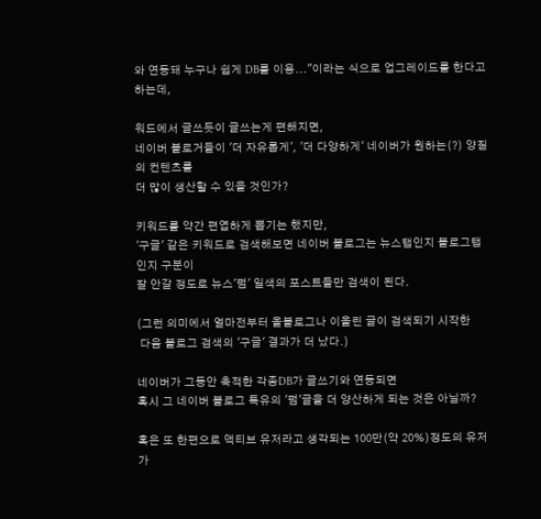와 연동돼 누구나 쉽게 DB를 이용..."이라는 식으로 업그레이드를 한다고 하는데,

워드에서 글쓰듯이 글쓰는게 편해지면,
네이버 블로거들이 '더 자유롭게', '더 다양하게' 네이버가 원하는(?) 양질의 컨텐츠를
더 많이 생산할 수 있을 것인가?

키워드를 약간 편엽하게 뽑기는 했지만,
'구글' 같은 키워드로 검색해보면 네이버 블로그는 뉴스탭인지 블로그탭인지 구분이
잘 안갈 정도로 뉴스'펌' 일색의 포스트들만 검색이 된다.

(그런 의미에서 얼마전부터 올블로그나 이올린 글이 검색되기 시작한
 다음 블로그 검색의 '구글' 결과가 더 났다.)

네이버가 그동안 축적한 각종DB가 글쓰기와 연동되면
혹시 그 네이버 블로그 특유의 '펌'글을 더 양산하게 되는 것은 아닐까?

혹은 또 한편으로 액티브 유저라고 생각되는 100만(약 20%)정도의 유저가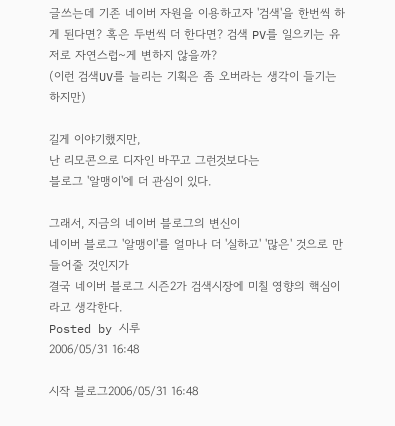글쓰는데 기존 네이버 자원을 이용하고자 '검색'을 한번씩 하게 된다면? 혹은 두번씩 더 한다면? 검색 PV를 일으키는 유저로 자연스럽~게 변하지 않을까?
(이런 검색UV를 늘리는 기획은 좀 오버라는 생각이 들기는 하지만)

길게 이야기했지만,
난 리모콘으로 디자인 바꾸고 그런것보다는
블로그 '알맹이'에 더 관심이 있다.

그래서, 지금의 네이버 블로그의 변신이
네이버 블로그 '알맹이'를 얼마나 더 '실하고' '많은' 것으로 만들어줄 것인지가
결국 네이버 블로그 시즌2가 검색시장에 미칠 영향의 핵심이라고 생각한다.
Posted by 시루
2006/05/31 16:48

시작 블로그2006/05/31 16:48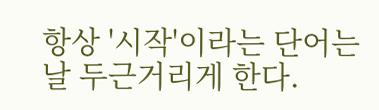항상 '시작'이라는 단어는 날 두근거리게 한다.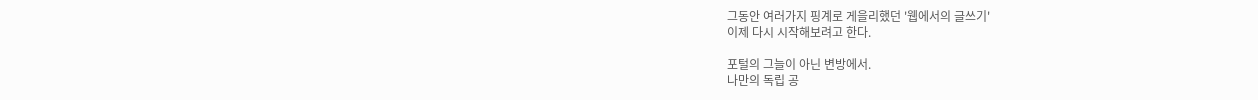그동안 여러가지 핑계로 게을리했던 '웹에서의 글쓰기'
이제 다시 시작해보려고 한다.

포털의 그늘이 아닌 변방에서.
나만의 독립 공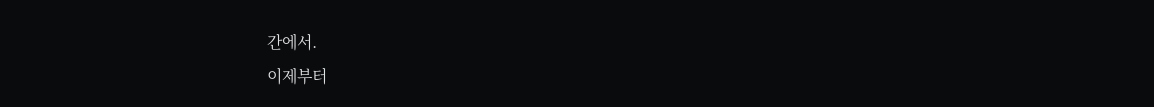간에서.
이제부터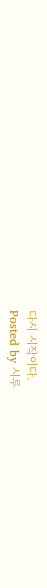다시 시작이다.
Posted by 시루